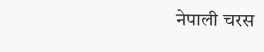नेपाली चरस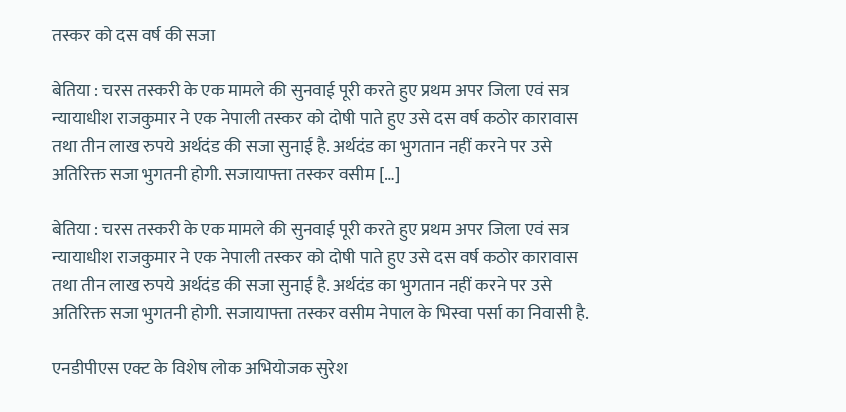तस्कर को दस वर्ष की सजा

बेतिया : चरस तस्करी के एक मामले की सुनवाई पूरी करते हुए प्रथम अपर जिला एवं सत्र न्यायाधीश राजकुमार ने एक नेपाली तस्कर को दोषी पाते हुए उसे दस वर्ष कठोर कारावास तथा तीन लाख रुपये अर्थदंड की सजा सुनाई है. अर्थदंड का भुगतान नहीं करने पर उसे अतिरिक्त सजा भुगतनी होगी. सजायाफ्ता तस्कर वसीम […]

बेतिया : चरस तस्करी के एक मामले की सुनवाई पूरी करते हुए प्रथम अपर जिला एवं सत्र न्यायाधीश राजकुमार ने एक नेपाली तस्कर को दोषी पाते हुए उसे दस वर्ष कठोर कारावास तथा तीन लाख रुपये अर्थदंड की सजा सुनाई है. अर्थदंड का भुगतान नहीं करने पर उसे अतिरिक्त सजा भुगतनी होगी. सजायाफ्ता तस्कर वसीम नेपाल के भिस्वा पर्सा का निवासी है.

एनडीपीएस एक्ट के विशेष लोक अभियोजक सुरेश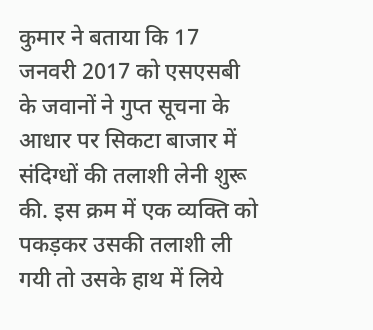कुमार ने बताया कि 17 जनवरी 2017 को एसएसबी के जवानों ने गुप्त सूचना के आधार पर सिकटा बाजार में संदिग्धों की तलाशी लेनी शुरू की. इस क्रम में एक व्यक्ति को पकड़कर उसकी तलाशी ली गयी तो उसके हाथ में लिये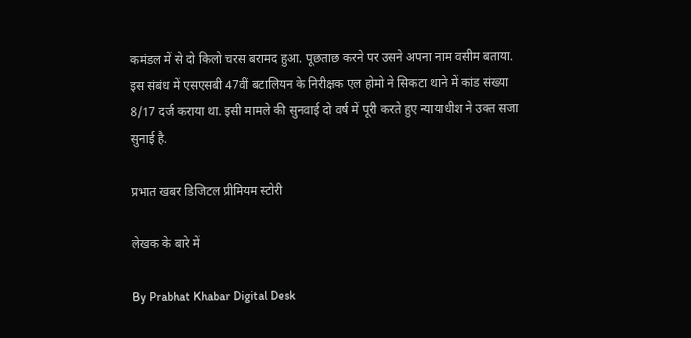कमंडल में से दो किलो चरस बरामद हुआ. पूछताछ करने पर उसने अपना नाम वसीम बताया. इस संबंध में एसएसबी 47वीं बटालियन के निरीक्षक एल होमो ने सिकटा थाने में कांड संख्या 8/17 दर्ज कराया था. इसी मामले की सुनवाई दो वर्ष में पूरी करते हुए न्यायाधीश ने उक्त सजा सुनाई है.

प्रभात खबर डिजिटल प्रीमियम स्टोरी

लेखक के बारे में

By Prabhat Khabar Digital Desk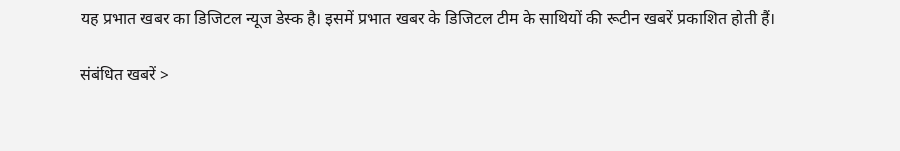यह प्रभात खबर का डिजिटल न्यूज डेस्क है। इसमें प्रभात खबर के डिजिटल टीम के साथियों की रूटीन खबरें प्रकाशित होती हैं।

संबंधित खबरें >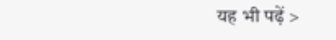यह भी पढ़ें >